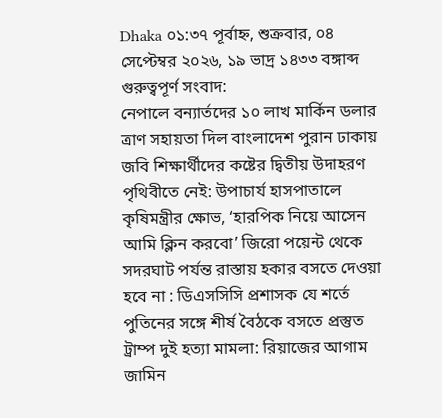Dhaka ০১:৩৭ পূর্বাহ্ন, শুক্রবার, ০৪ সেপ্টেম্বর ২০২৬, ১৯ ভাদ্র ১৪৩৩ বঙ্গাব্দ
গুরুত্বপূর্ণ সংবাদ:
নেপালে বন্যার্তদের ১০ লাখ মার্কিন ডলার ত্রাণ সহায়তা দিল বাংলাদেশ পুরান ঢাকায় জবি শিক্ষার্থীদের কষ্টের দ্বিতীয় উদাহরণ পৃথিবীতে নেই: উপাচার্য হাসপাতালে কৃষিমন্ত্রীর ক্ষোভ, ‘হারপিক নিয়ে আসেন আমি ক্লিন করবো’ জিরো পয়েন্ট থেকে সদরঘাট পর্যন্ত রাস্তায় হকার বসতে দেওয়া হবে না : ডিএসসিসি প্রশাসক যে শর্তে পুতিনের সঙ্গে শীর্ষ বৈঠকে বসতে প্রস্তুত ট্রাম্প দুই হত্যা মামলা: রিয়াজের আগাম জামিন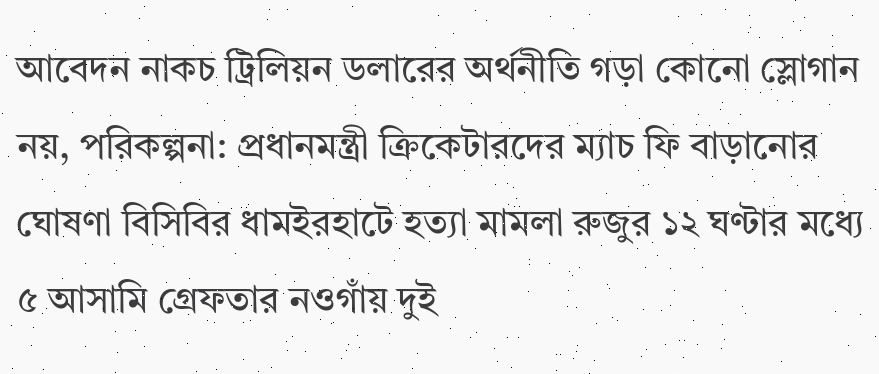আবেদন নাকচ ট্রিলিয়ন ডলারের অর্থনীতি গড়া কোনো স্লোগান নয়, পরিকল্পনা: প্রধানমন্ত্রী ক্রিকেটারদের ম্যাচ ফি বাড়ানোর ঘোষণা বিসিবির ধামইরহাটে হত্যা মামলা রুজুর ১২ ঘণ্টার মধ্যে ৫ আসামি গ্রেফতার নওগাঁয় দুই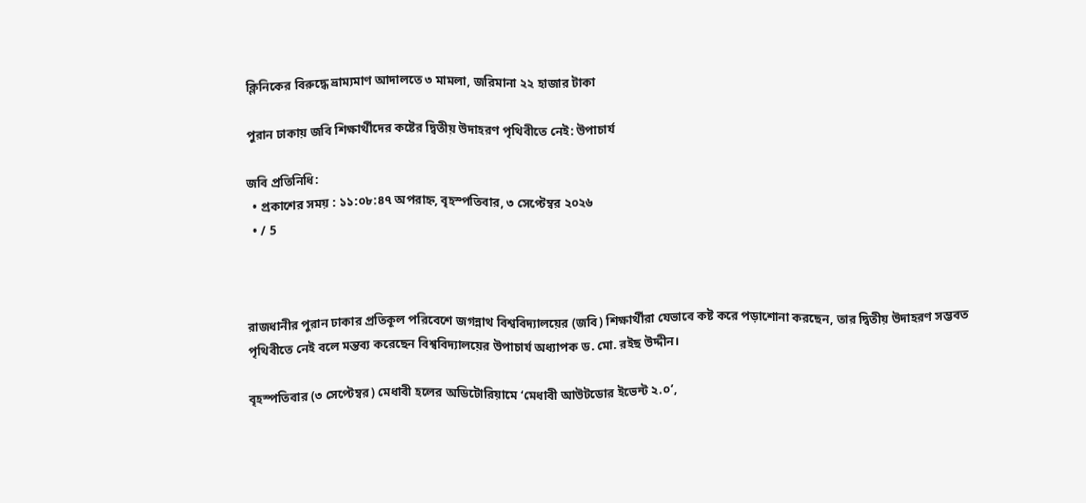ক্লিনিকের বিরুদ্ধে ভ্রাম্যমাণ আদালতে ৩ মামলা, জরিমানা ২২ হাজার টাকা

পুরান ঢাকায় জবি শিক্ষার্থীদের কষ্টের দ্বিতীয় উদাহরণ পৃথিবীতে নেই: উপাচার্য

জবি প্রতিনিধি:
  • প্রকাশের সময় : ১১:০৮:৪৭ অপরাহ্ন, বৃহস্পতিবার, ৩ সেপ্টেম্বর ২০২৬
  • / 5



রাজধানীর পুরান ঢাকার প্রতিকূল পরিবেশে জগন্নাথ বিশ্ববিদ্যালয়ের (জবি) শিক্ষার্থীরা যেভাবে কষ্ট করে পড়াশোনা করছেন, তার দ্বিতীয় উদাহরণ সম্ভবত পৃথিবীতে নেই বলে মন্তব্য করেছেন বিশ্ববিদ্যালয়ের উপাচার্য অধ্যাপক ড. মো. রইছ উদ্দীন।

বৃহস্পতিবার (৩ সেপ্টেম্বর) মেধাবী হলের অডিটোরিয়ামে ‘মেধাবী আউটডোর ইভেন্ট ২.০’,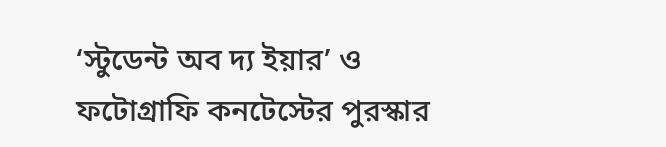‘স্টুডেন্ট অব দ্য ইয়ার’ ও ফটোগ্রাফি কনটেস্টের পুরস্কার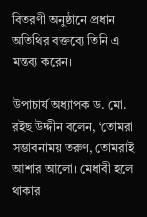বিতরণী অনুষ্ঠানে প্রধান অতিথির বক্তব্যে তিনি এ মন্তব্য করেন।

উপাচার্য অধ্যাপক ড. মো. রইছ উদ্দীন বলেন, ‘তোমরা সম্ভাবনাময় তরুণ, তোমরাই আশার আলো। মেধাবী হলে থাকার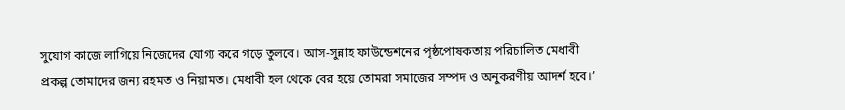সুযোগ কাজে লাগিয়ে নিজেদের যোগ্য করে গড়ে তুলবে। আস-সুন্নাহ ফাউন্ডেশনের পৃষ্ঠপোষকতায় পরিচালিত মেধাবী প্রকল্প তোমাদের জন্য রহমত ও নিয়ামত। মেধাবী হল থেকে বের হয়ে তোমরা সমাজের সম্পদ ও অনুকরণীয় আদর্শ হবে।’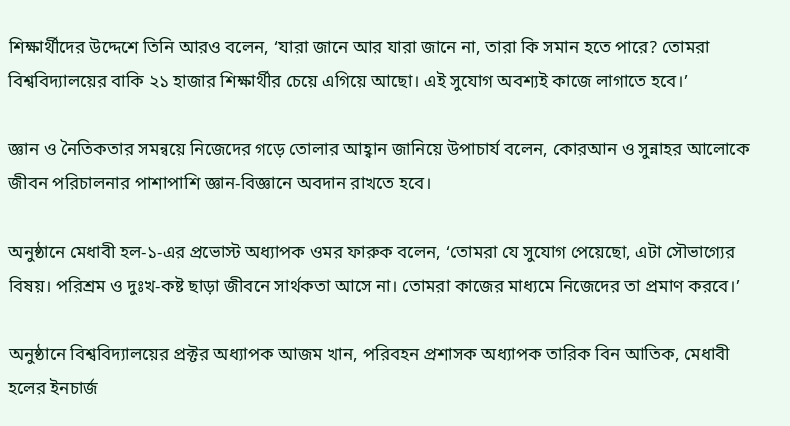শিক্ষার্থীদের উদ্দেশে তিনি আরও বলেন, ‘যারা জানে আর যারা জানে না, তারা কি সমান হতে পারে? তোমরা বিশ্ববিদ্যালয়ের বাকি ২১ হাজার শিক্ষার্থীর চেয়ে এগিয়ে আছো। এই সুযোগ অবশ্যই কাজে লাগাতে হবে।’

জ্ঞান ও নৈতিকতার সমন্বয়ে নিজেদের গড়ে তোলার আহ্বান জানিয়ে উপাচার্য বলেন, কোরআন ও সুন্নাহর আলোকে জীবন পরিচালনার পাশাপাশি জ্ঞান-বিজ্ঞানে অবদান রাখতে হবে।

অনুষ্ঠানে মেধাবী হল-১-এর প্রভোস্ট অধ্যাপক ওমর ফারুক বলেন, ‘তোমরা যে সুযোগ পেয়েছো, এটা সৌভাগ্যের বিষয়। পরিশ্রম ও দুঃখ-কষ্ট ছাড়া জীবনে সার্থকতা আসে না। তোমরা কাজের মাধ্যমে নিজেদের তা প্রমাণ করবে।’

অনুষ্ঠানে বিশ্ববিদ্যালয়ের প্রক্টর অধ্যাপক আজম খান, পরিবহন প্রশাসক অধ্যাপক তারিক বিন আতিক, মেধাবী হলের ইনচার্জ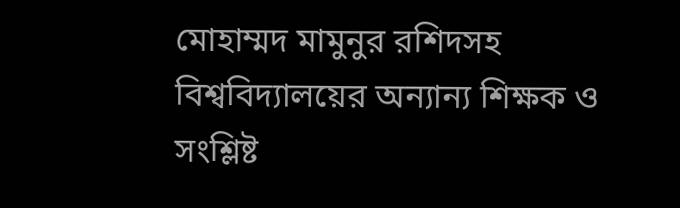মোহাম্মদ মামুনুর রশিদসহ বিশ্ববিদ্যালয়ের অন্যান্য শিক্ষক ও সংশ্লিষ্ট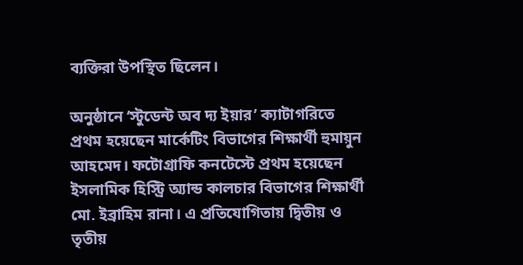ব্যক্তিরা উপস্থিত ছিলেন।

অনুষ্ঠানে ‘স্টুডেন্ট অব দ্য ইয়ার’ ক্যাটাগরিতে প্রথম হয়েছেন মার্কেটিং বিভাগের শিক্ষার্থী হুমায়ুন আহমেদ। ফটোগ্রাফি কনটেস্টে প্রথম হয়েছেন ইসলামিক হিস্ট্রি অ্যান্ড কালচার বিভাগের শিক্ষার্থী মো. ইব্রাহিম রানা। এ প্রতিযোগিতায় দ্বিতীয় ও তৃতীয়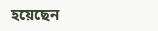হয়েছেন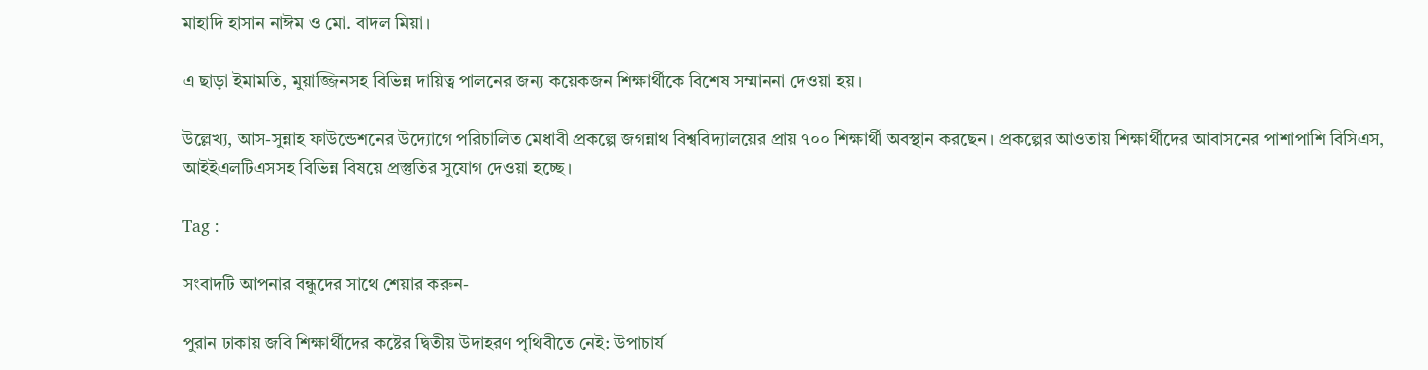মাহাদি হাসান নাঈম ও মো. বাদল মিয়া।

এ ছাড়া ইমামতি, মুয়াজ্জিনসহ বিভিন্ন দায়িত্ব পালনের জন্য কয়েকজন শিক্ষার্থীকে বিশেষ সম্মাননা দেওয়া হয়।

উল্লেখ্য, আস-সুন্নাহ ফাউন্ডেশনের উদ্যোগে পরিচালিত মেধাবী প্রকল্পে জগন্নাথ বিশ্ববিদ্যালয়ের প্রায় ৭০০ শিক্ষার্থী অবস্থান করছেন। প্রকল্পের আওতায় শিক্ষার্থীদের আবাসনের পাশাপাশি বিসিএস, আইইএলটিএসসহ বিভিন্ন বিষয়ে প্রস্তুতির সুযোগ দেওয়া হচ্ছে।

Tag :

সংবাদটি আপনার বন্ধুদের সাথে শেয়ার করুন-

পুরান ঢাকায় জবি শিক্ষার্থীদের কষ্টের দ্বিতীয় উদাহরণ পৃথিবীতে নেই: উপাচার্য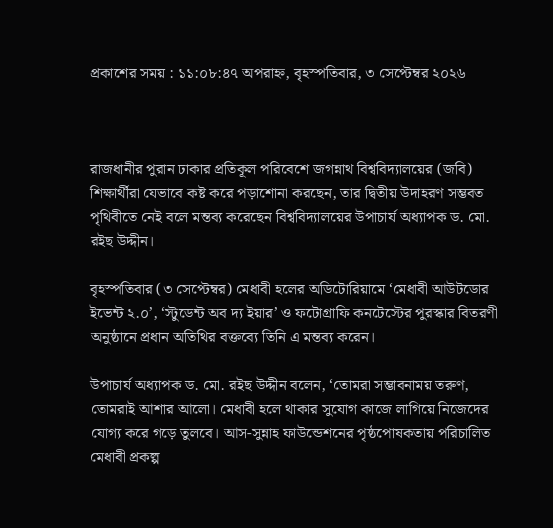প্রকাশের সময় : ১১:০৮:৪৭ অপরাহ্ন, বৃহস্পতিবার, ৩ সেপ্টেম্বর ২০২৬



রাজধানীর পুরান ঢাকার প্রতিকূল পরিবেশে জগন্নাথ বিশ্ববিদ্যালয়ের (জবি) শিক্ষার্থীরা যেভাবে কষ্ট করে পড়াশোনা করছেন, তার দ্বিতীয় উদাহরণ সম্ভবত পৃথিবীতে নেই বলে মন্তব্য করেছেন বিশ্ববিদ্যালয়ের উপাচার্য অধ্যাপক ড. মো. রইছ উদ্দীন।

বৃহস্পতিবার (৩ সেপ্টেম্বর) মেধাবী হলের অডিটোরিয়ামে ‘মেধাবী আউটডোর ইভেন্ট ২.০’, ‘স্টুডেন্ট অব দ্য ইয়ার’ ও ফটোগ্রাফি কনটেস্টের পুরস্কার বিতরণী অনুষ্ঠানে প্রধান অতিথির বক্তব্যে তিনি এ মন্তব্য করেন।

উপাচার্য অধ্যাপক ড. মো. রইছ উদ্দীন বলেন, ‘তোমরা সম্ভাবনাময় তরুণ, তোমরাই আশার আলো। মেধাবী হলে থাকার সুযোগ কাজে লাগিয়ে নিজেদের যোগ্য করে গড়ে তুলবে। আস-সুন্নাহ ফাউন্ডেশনের পৃষ্ঠপোষকতায় পরিচালিত মেধাবী প্রকল্প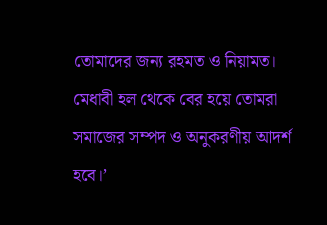তোমাদের জন্য রহমত ও নিয়ামত। মেধাবী হল থেকে বের হয়ে তোমরা সমাজের সম্পদ ও অনুকরণীয় আদর্শ হবে।’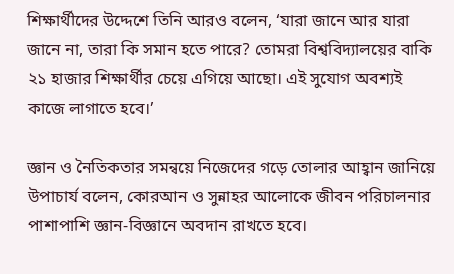শিক্ষার্থীদের উদ্দেশে তিনি আরও বলেন, ‘যারা জানে আর যারা জানে না, তারা কি সমান হতে পারে? তোমরা বিশ্ববিদ্যালয়ের বাকি ২১ হাজার শিক্ষার্থীর চেয়ে এগিয়ে আছো। এই সুযোগ অবশ্যই কাজে লাগাতে হবে।’

জ্ঞান ও নৈতিকতার সমন্বয়ে নিজেদের গড়ে তোলার আহ্বান জানিয়ে উপাচার্য বলেন, কোরআন ও সুন্নাহর আলোকে জীবন পরিচালনার পাশাপাশি জ্ঞান-বিজ্ঞানে অবদান রাখতে হবে।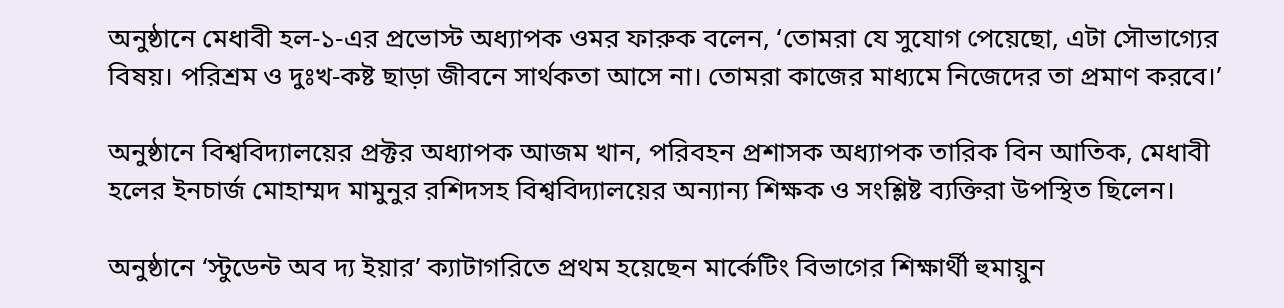অনুষ্ঠানে মেধাবী হল-১-এর প্রভোস্ট অধ্যাপক ওমর ফারুক বলেন, ‘তোমরা যে সুযোগ পেয়েছো, এটা সৌভাগ্যের বিষয়। পরিশ্রম ও দুঃখ-কষ্ট ছাড়া জীবনে সার্থকতা আসে না। তোমরা কাজের মাধ্যমে নিজেদের তা প্রমাণ করবে।’

অনুষ্ঠানে বিশ্ববিদ্যালয়ের প্রক্টর অধ্যাপক আজম খান, পরিবহন প্রশাসক অধ্যাপক তারিক বিন আতিক, মেধাবী হলের ইনচার্জ মোহাম্মদ মামুনুর রশিদসহ বিশ্ববিদ্যালয়ের অন্যান্য শিক্ষক ও সংশ্লিষ্ট ব্যক্তিরা উপস্থিত ছিলেন।

অনুষ্ঠানে ‘স্টুডেন্ট অব দ্য ইয়ার’ ক্যাটাগরিতে প্রথম হয়েছেন মার্কেটিং বিভাগের শিক্ষার্থী হুমায়ুন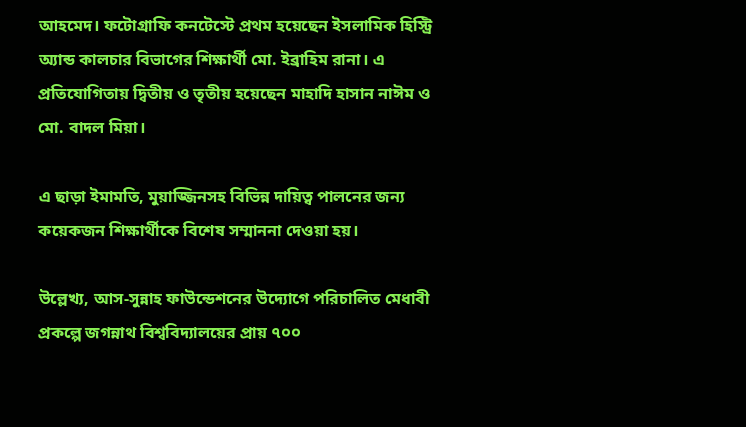আহমেদ। ফটোগ্রাফি কনটেস্টে প্রথম হয়েছেন ইসলামিক হিস্ট্রি অ্যান্ড কালচার বিভাগের শিক্ষার্থী মো. ইব্রাহিম রানা। এ প্রতিযোগিতায় দ্বিতীয় ও তৃতীয় হয়েছেন মাহাদি হাসান নাঈম ও মো. বাদল মিয়া।

এ ছাড়া ইমামতি, মুয়াজ্জিনসহ বিভিন্ন দায়িত্ব পালনের জন্য কয়েকজন শিক্ষার্থীকে বিশেষ সম্মাননা দেওয়া হয়।

উল্লেখ্য, আস-সুন্নাহ ফাউন্ডেশনের উদ্যোগে পরিচালিত মেধাবী প্রকল্পে জগন্নাথ বিশ্ববিদ্যালয়ের প্রায় ৭০০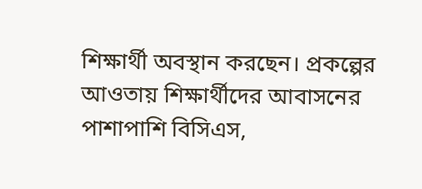শিক্ষার্থী অবস্থান করছেন। প্রকল্পের আওতায় শিক্ষার্থীদের আবাসনের পাশাপাশি বিসিএস,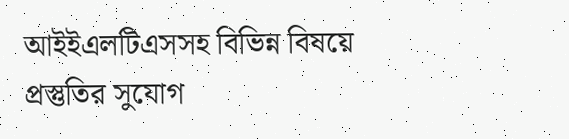আইইএলটিএসসহ বিভিন্ন বিষয়ে প্রস্তুতির সুযোগ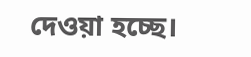দেওয়া হচ্ছে।